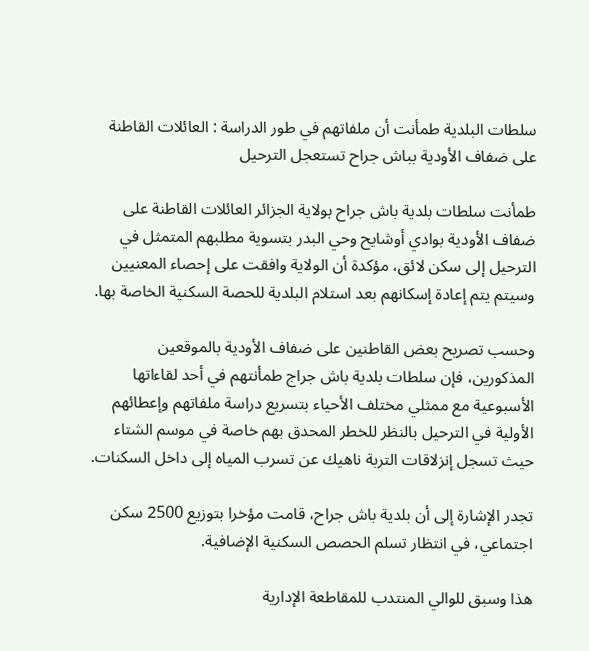سلطات البلدية طمأنت أن ملفاتهم في طور الدراسة : العائلات القاطنة على ضفاف الأودية بباش جراح تستعجل الترحيل

طمأنت سلطات بلدية باش جراح بولاية الجزائر العائلات القاطنة على ضفاف الأودية بوادي أوشايح وحي البدر بتسوية مطلبهم المتمثل في الترحيل إلى سكن لائق، مؤكدة أن الولاية وافقت على إحصاء المعنيين وسيتم يتم إعادة إسكانهم بعد استلام البلدية للحصة السكنية الخاصة بها.

وحسب تصريح بعض القاطنين على ضفاف الأودية بالموقعين المذكورين، فإن سلطات بلدية باش جراج طمأنتهم في أحد لقاءاتها الأسبوعية مع ممثلي مختلف الأحياء بتسريع دراسة ملفاتهم وإعطائهم الأولية في الترحيل بالنظر للخطر المحدق بهم خاصة في موسم الشتاء حيث تسجل إنزلاقات التربة ناهيك عن تسرب المياه إلى داخل السكنات.

تجدر الإشارة إلى أن بلدية باش جراح، قامت مؤخرا بتوزيع 2500 سكن اجتماعي، في انتظار تسلم الحصص السكنية الإضافية.

هذا وسبق للوالي المنتدب للمقاطعة الإدارية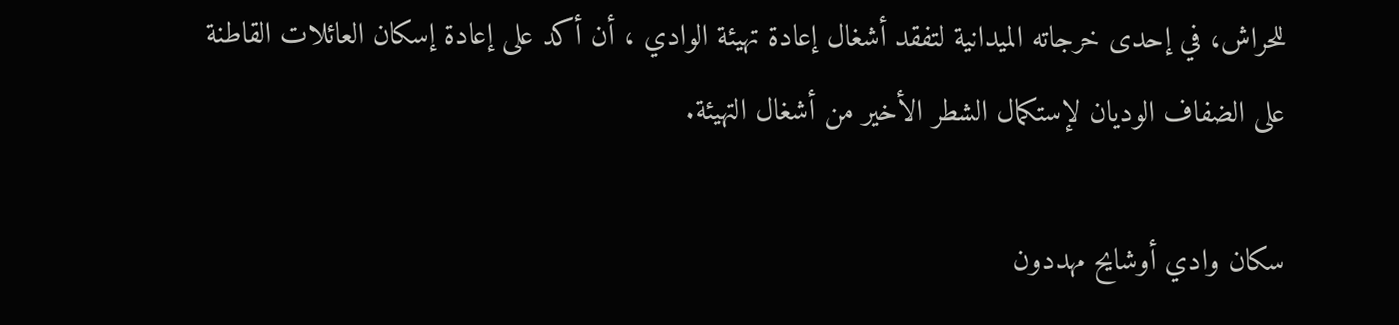للحراش، في إحدى خرجاته الميدانية لتفقد أشغال إعادة تهيئة الوادي ، أن أكد على إعادة إسكان العائلات القاطنة على الضفاف الوديان لإستكمال الشطر الأخير من أشغال التهيئة.

سكان وادي أوشايح مهددون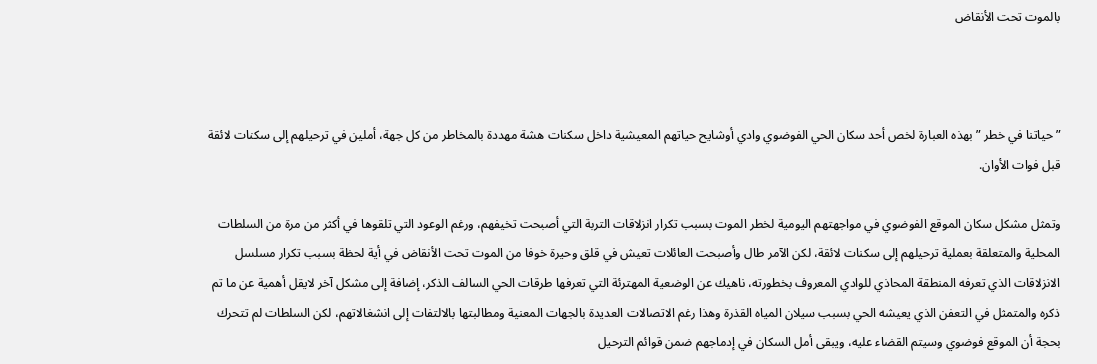بالموت تحت الأنقاض



” حياتنا في خطر ” بهذه العبارة لخص أحد سكان الحي الفوضوي وادي أوشايح حياتهم المعيشية داخل سكنات هشة مهددة بالمخاطر من كل جهة، أملين في ترحيلهم إلى سكنات لائقة قبل فوات الأوان.

وتمثل مشكل سكان الموقع الفوضوي في مواجهتهم اليومية لخطر الموت بسبب تكرار انزلاقات التربة التي أصبحت تخيفهم، ورغم الوعود التي تلقوها في أكثر من مرة من السلطات المحلية والمتعلقة بعملية ترحيلهم إلى سكنات لائقة، لكن الآمر طال وأصبحت العائلات تعيش في قلق وحيرة خوفا من الموت تحت الأنقاض في أية لحظة بسبب تكرار مسلسل الانزلاقات الذي تعرفه المنطقة المحاذي للوادي المعروف بخطورته، ناهيك عن الوضعية المهترئة التي تعرفها طرقات الحي السالف الذكر، إضافة إلى مشكل آخر لايقل أهمية عن ما تم ذكره والمتمثل في التعفن الذي يعيشه الحي بسبب سيلان المياه القذرة وهذا رغم الاتصالات العديدة بالجهات المعنية ومطالبتها بالالتفات إلى انشغالاتهم، لكن السلطات لم تتحرك بحجة أن الموقع فوضوي وسيتم القضاء عليه، ويبقى أمل السكان في إدماجهم ضمن قوائم الترحيل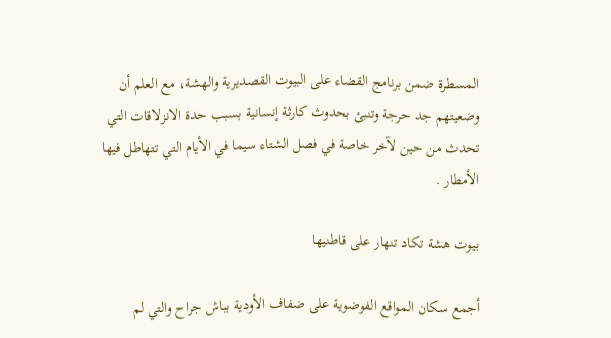المسطرة ضمن برنامج القضاء على البيوت القصديرية والهشة، مع العلم أن وضعيتهم جد حرجة وتنبئ بحدوث كارثة إنسانية بسبب حدة الانزلاقات التي تحدث من حين لآخر خاصة في فصل الشتاء سيما في الأيام التي تتهاطل فيها الأمطار .

بيوت هشة تكاد تنهار على قاطنيها

أجمع سكان المواقع الفوضوية على ضفاف الأودية بباش جراح والتي لم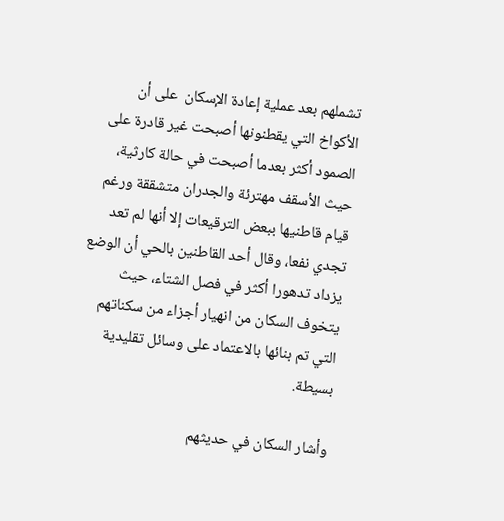تشملهم بعد عملية إعادة الإسكان  على أن الأكواخ التي يقطنونها أصبحت غير قادرة على الصمود أكثر بعدما أصبحت في حالة كارثية، حيث الأسقف مهترئة والجدران متشققة ورغم قيام قاطنيها ببعض الترقيعات إلا أنها لم تعد تجدي نفعا، وقال أحد القاطنين بالحي أن الوضع يزداد تدهورا أكثر في فصل الشتاء، حيث يتخوف السكان من انهيار أجزاء من سكناتهم التي تم بنائها بالاعتماد على وسائل تقليدية بسيطة.

وأشار السكان في حديثهم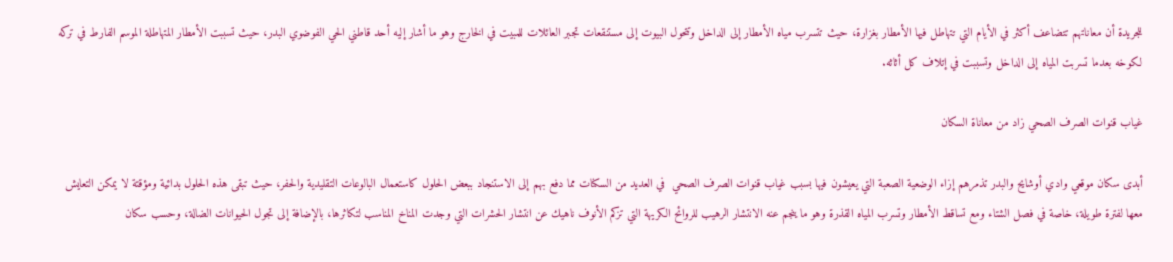للجريدة أن معاناتهم تتضاعف أكثر في الأيام التي تتهاطل فيها الأمطار بغزارة، حيث تتسرب مياه الأمطار إلى الداخل وتتحول البيوت إلى مستنقعات تجبر العائلات للمبيت في الخارج وهو ما أشار إليه أحد قاطني الحي الفوضوي البدر، حيث تسببت الأمطار المتهاطلة الموسم الفارط في تركه لكوخه بعدما تسربت المياه إلى الداخل وتسببت في إتلاف كل أثاثه.

غياب قنوات الصرف الصحي زاد من معاناة السكان

أبدى سكان موقعي وادي أوشايح والبدر تذمرهم إزاء الوضعية الصعبة التي يعيشون فيها بسبب غياب قنوات الصرف الصحي  في العديد من السكنات مما دفع بهم إلى الاستنجاد ببعض الحلول كاستعمال البالوعات التقليدية والحفر، حيث تبقى هذه الحلول بدائية ومؤقتة لا يمكن التعايش معها لفترة طويلة، خاصة في فصل الشتاء ومع تساقط الأمطار وتسرب المياه القذرة وهو ما ينجم عنه الانتشار الرهيب للروائح الكريهة التي تزكم الأنوف ناهيك عن انتشار الحشرات التي وجدت المناخ المناسب لتكاثرها، بالإضافة إلى تجول الحيوانات الضالة، وحسب سكان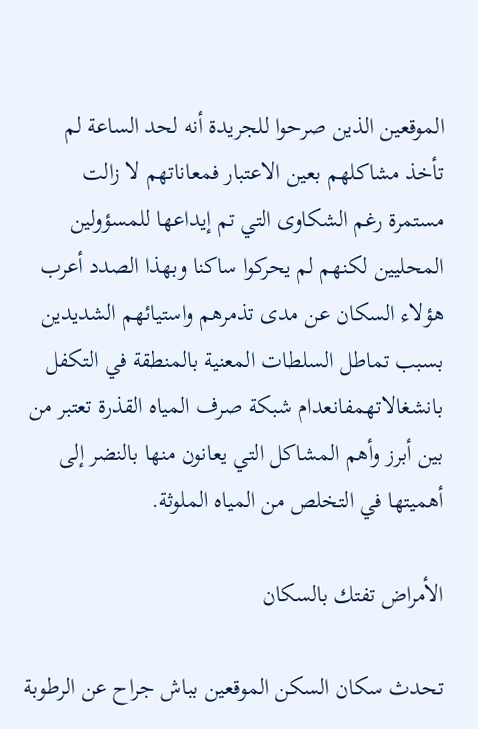الموقعين الذين صرحوا للجريدة أنه لحد الساعة لم تأخذ مشاكلهم بعين الاعتبار فمعاناتهم لا زالت مستمرة رغم الشكاوى التي تم إيداعها للمسؤولين المحليين لكنهم لم يحركوا ساكنا وبهذا الصدد أعرب هؤلاء السكان عن مدى تذمرهم واستيائهم الشديدين بسبب تماطل السلطات المعنية بالمنطقة في التكفل بانشغالاتهمفانعدام شبكة صرف المياه القذرة تعتبر من بين أبرز وأهم المشاكل التي يعانون منها بالنضر إلى أهميتها في التخلص من المياه الملوثة.

الأمراض تفتك بالسكان

تحدث سكان السكن الموقعين بباش جراح عن الرطوبة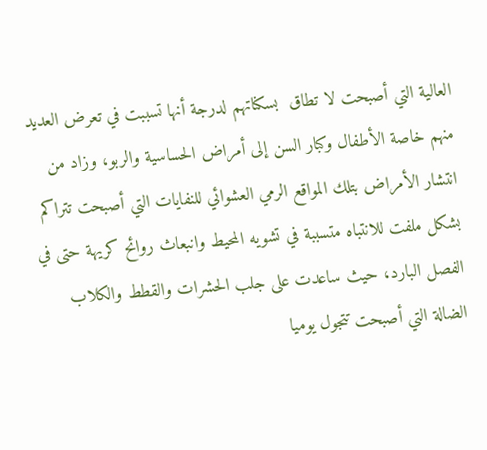العالية التي أصبحت لا تطاق  بسكناتهم لدرجة أنها تسببت في تعرض العديد منهم خاصة الأطفال وكبار السن إلى أمراض الحساسية والربو، وزاد من انتشار الأمراض بتلك المواقع الرمي العشوائي للنفايات التي أصبحت تتراكم بشكل ملفت للانتباه متسببة في تشويه المحيط وانبعاث روائح كريهة حتى في الفصل البارد، حيث ساعدت على جلب الحشرات والقطط والكلاب الضالة التي أصبحت تتجول يوميا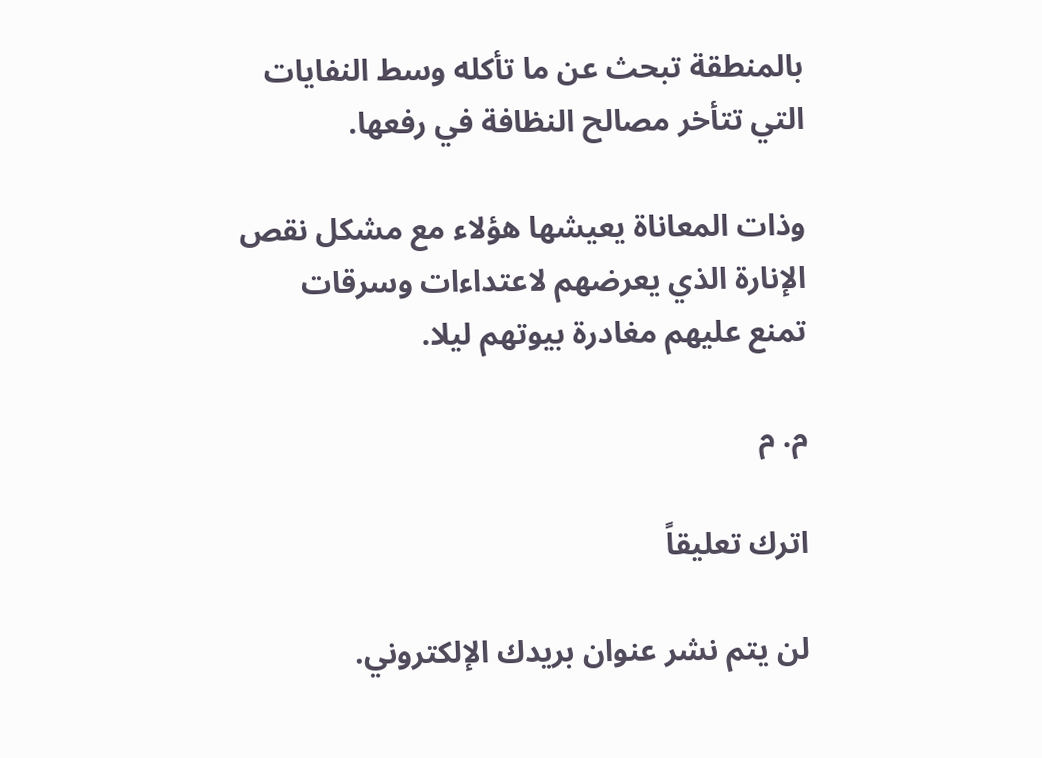بالمنطقة تبحث عن ما تأكله وسط النفايات التي تتأخر مصالح النظافة في رفعها.

وذات المعاناة يعيشها هؤلاء مع مشكل نقص الإنارة الذي يعرضهم لاعتداءات وسرقات تمنع عليهم مغادرة بيوتهم ليلا.

م. م

اترك تعليقاً

لن يتم نشر عنوان بريدك الإلكتروني.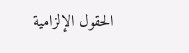الحقول الإلزامية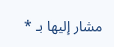مشار إليها بـ *